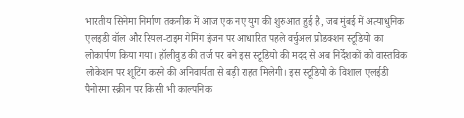भारतीय सिनेमा निर्माण तकनीक में आज एक नए युग की शुरुआत हुई है, जब मुंबई में अत्याधुनिक एलइडी वॉल और रियल-टाइम गेमिंग इंजन पर आधारित पहले वर्चुअल प्रोडक्शन स्टूडियो का लोकार्पण किया गया। हॉलीवुड की तर्ज पर बने इस स्टूडियो की मदद से अब निर्देशकों को वास्तविक लोकेशन पर शूटिंग करने की अनिवार्यता से बड़ी राहत मिलेगी। इस स्टूडियो के विशाल एलईडी पैनोरमा स्क्रीन पर किसी भी काल्पनिक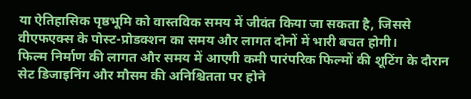या ऐतिहासिक पृष्ठभूमि को वास्तविक समय में जीवंत किया जा सकता है, जिससे वीएफएक्स के पोस्ट-प्रोडक्शन का समय और लागत दोनों में भारी बचत होगी।
फिल्म निर्माण की लागत और समय में आएगी कमी पारंपरिक फिल्मों की शूटिंग के दौरान सेट डिजाइनिंग और मौसम की अनिश्चितता पर होने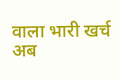वाला भारी खर्च अब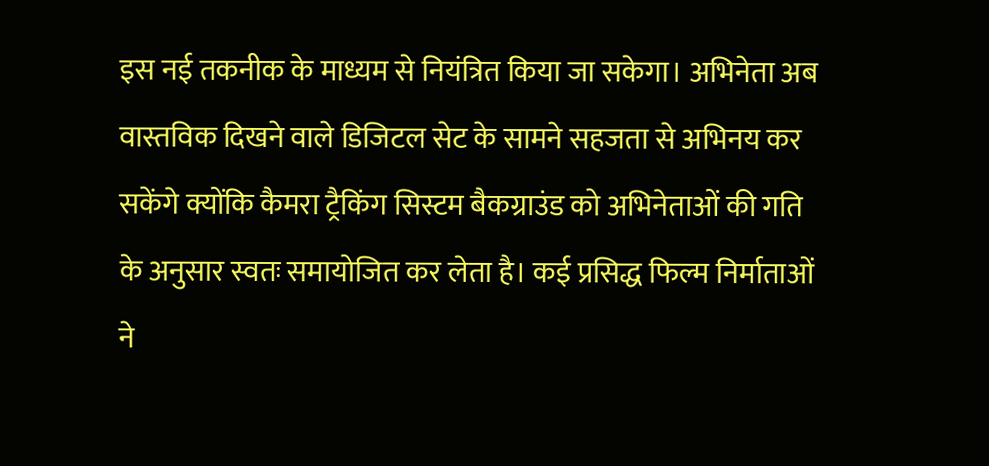इस नई तकनीक के माध्यम से नियंत्रित किया जा सकेगा। अभिनेता अब वास्तविक दिखने वाले डिजिटल सेट के सामने सहजता से अभिनय कर सकेंगे क्योंकि कैमरा ट्रैकिंग सिस्टम बैकग्राउंड को अभिनेताओं की गति के अनुसार स्वतः समायोजित कर लेता है। कई प्रसिद्ध फिल्म निर्माताओं ने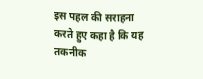इस पहल की सराहना करते हुए कहा है कि यह तकनीक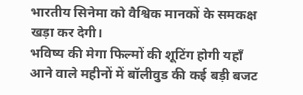भारतीय सिनेमा को वैश्विक मानकों के समकक्ष खड़ा कर देगी।
भविष्य की मेगा फिल्मों की शूटिंग होगी यहाँ आने वाले महीनों में बॉलीवुड की कई बड़ी बजट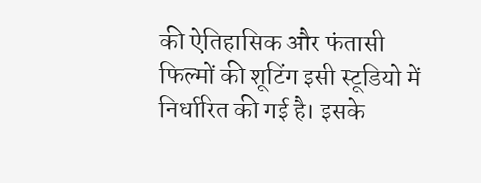की ऐतिहासिक और फंतासी फिल्मों की शूटिंग इसी स्टूडियो में निर्धारित की गई है। इसके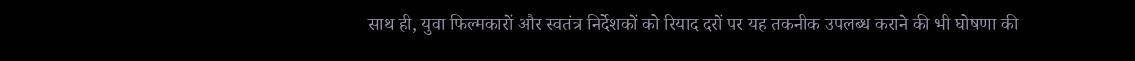साथ ही, युवा फिल्मकारों और स्वतंत्र निर्देशकों को रियाद दरों पर यह तकनीक उपलब्ध कराने की भी घोषणा की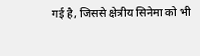गई है, जिससे क्षेत्रीय सिनेमा को भी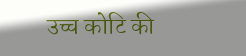उच्च कोटि की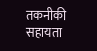तकनीकी सहायता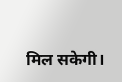मिल सकेगी।